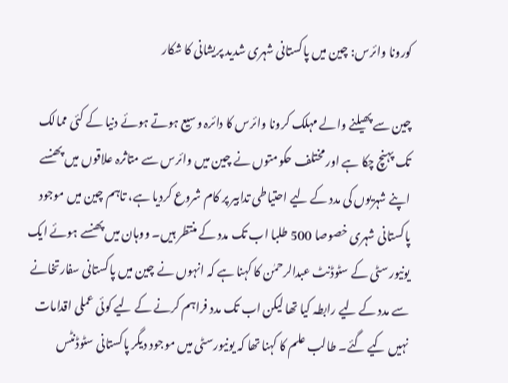کورونا وائرس: چین میں پاکستانی شہری شدید پریشانی کا شکار

چین سے پھیلنے والے مہلک کرونا وائرس کا دائرہ وسیع ہوتے ہوئے دنیا کے کئی ممالک تک پہنچ چکا ہے اور مختلف حکومتوں نے چین میں وائرس سے متاثرہ علاقوں میں پھنسے اپنے شہریوں کی مدد کے لیے احتیاطی تدابیر پر کام شروع کردیا ہے، تاہم چین میں موجود پاکستانی شہری خصوصا 500 طلبا اب تک مدد کے منتظر ہیں۔ ووہان میں پھنسے ہوئے ایک یونیورسٹی کے سٹوڈنٹ عبدالرحمٰن کا کہنا ہے کہ انہوں نے چین میں پاکستانی سفارتخانے سے مدد کے لیے رابطہ کیا تھا لیکن اب تک مدد فراہم کرنے کے لیے کوئی عملی اقدامات نہیں کیے گئے۔ طالب علم کا کہنا تھا کہ یونیورسٹی میں موجود دیگر پاکستانی سٹوڈنٹس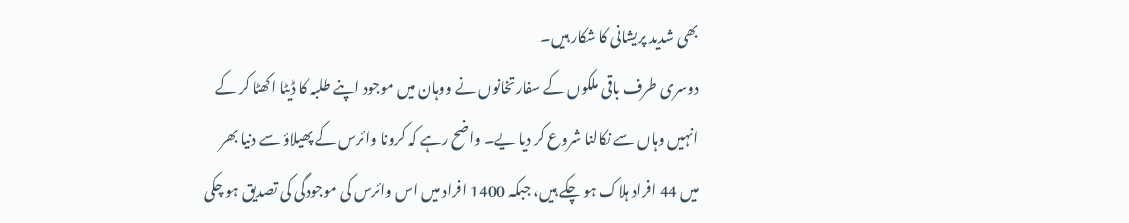بھی شدید پریشانی کا شکار ہیں۔
دوسری طرف باقی ملکوں کے سفارتخانوں نے ووہان میں موجود اپنے طلبہ کا ڈیٹا اکھٹا کر کے انہیں وہاں سے نکالنا شروع کر دیا یے۔ واضح رہے کہ کرونا وائرس کے پھیلاؤ سے دنیا بھر میں 44 افراد ہلاک ہو چکے ہیں، جبکہ 1400 افراد میں اس وائرس کی موجودگی کی تصدیق ہو چکی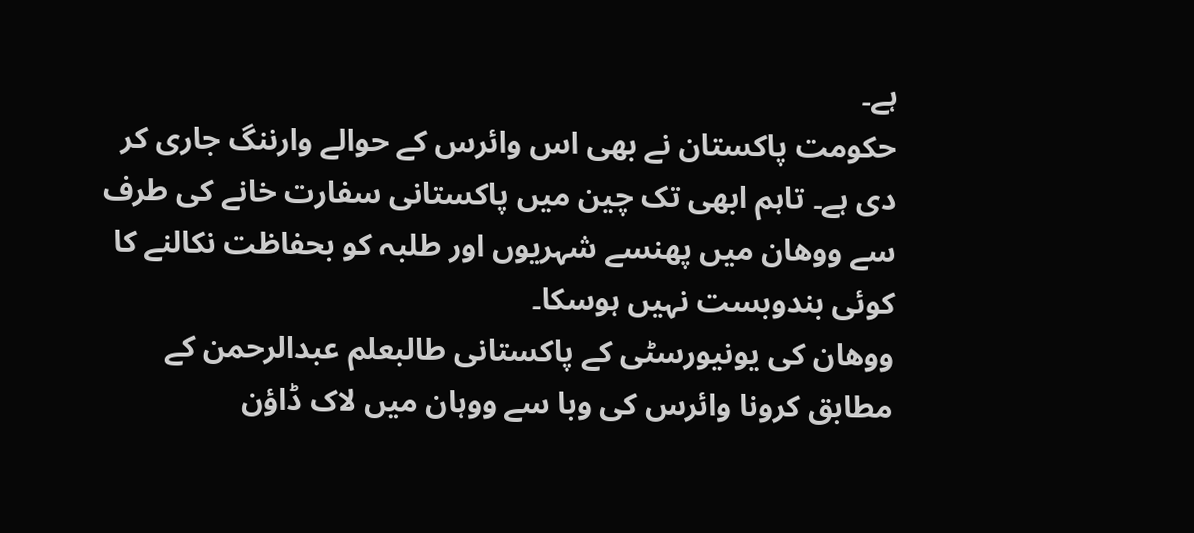ہے۔
حکومت پاکستان نے بھی اس وائرس کے حوالے وارننگ جاری کر دی ہے۔ تاہم ابھی تک چین میں پاکستانی سفارت خانے کی طرف سے ووھان میں پھنسے شہریوں اور طلبہ کو بحفاظت نکالنے کا کوئی بندوبست نہیں ہوسکا۔
ووھان کی یونیورسٹی کے پاکستانی طالبعلم عبدالرحمن کے مطابق کرونا وائرس کی وبا سے ووہان میں لاک ڈاؤن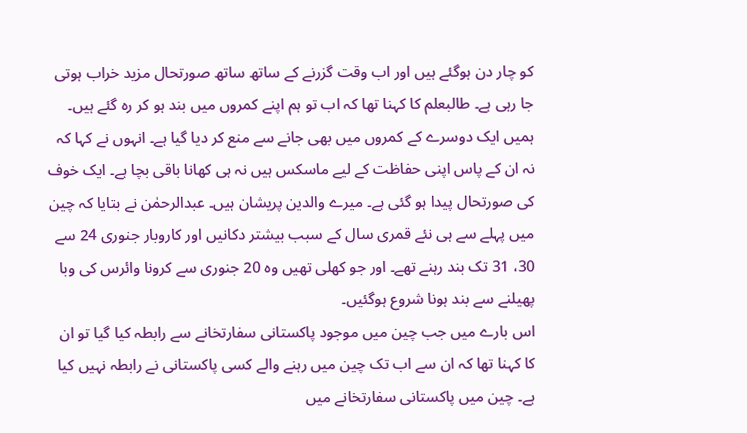کو چار دن ہوگئے ہیں اور اب وقت گزرنے کے ساتھ ساتھ صورتحال مزید خراب ہوتی جا رہی ہے۔ طالبعلم کا کہنا تھا کہ اب تو ہم اپنے کمروں میں بند ہو کر رہ گئے ہیں۔ ہمیں ایک دوسرے کے کمروں میں بھی جانے سے منع کر دیا گیا ہے۔ انہوں نے کہا کہ نہ ان کے پاس اپنی حفاظت کے لیے ماسکس ہیں نہ ہی کھانا باقی بچا ہے۔ ایک خوف کی صورتحال پیدا ہو گئی ہے۔ میرے والدین پریشان ہیں۔ عبدالرحمٰن نے بتایا کہ چین میں پہلے سے ہی نئے قمری سال کے سبب بیشتر دکانیں اور کاروبار جنوری 24 سے 30، 31 تک بند رہنے تھے۔ اور جو کھلی تھیں وہ 20 جنوری سے کرونا وائرس کی وبا پھیلنے سے بند ہونا شروع ہوگئیں۔
اس بارے میں جب چین میں موجود پاکستانی سفارتخانے سے رابطہ کیا گیا تو ان کا کہنا تھا کہ ان سے اب تک چین میں رہنے والے کسی پاکستانی نے رابطہ نہیں کیا ہے۔ چین میں پاکستانی سفارتخانے میں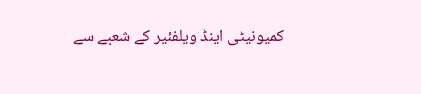کمیونیٹی اینڈ ویلفئیر کے شعبے سے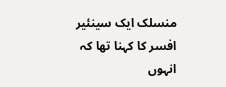منسلک ایک سینئیر افسر کا کہنا تھا کہ انہوں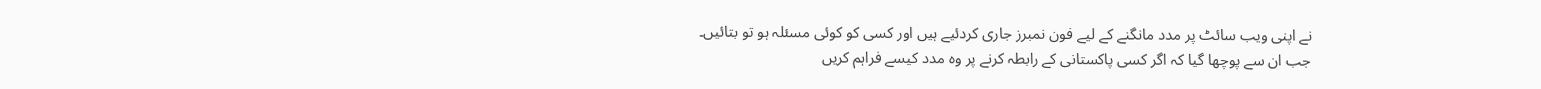نے اپنی ویب سائٹ پر مدد مانگنے کے لیے فون نمبرز جاری کردئیے ہیں اور کسی کو کوئی مسئلہ ہو تو بتائیں۔
جب ان سے پوچھا گیا کہ اگر کسی پاکستانی کے رابطہ کرنے پر وہ مدد کیسے فراہم کریں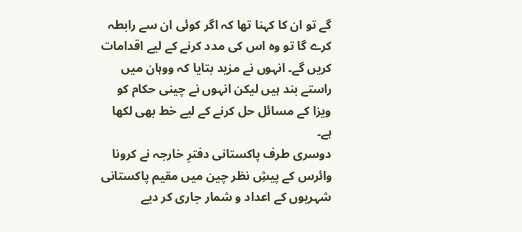گے تو ان کا کہنا تھا کہ اگر کوئی ان سے رابطہ کرے گا تو وہ اس کی مدد کرنے کے لیے اقدامات کریں گے۔ انہوں نے مزید بتایا کہ ووہان میں راستے بند ہیں لیکن انہوں نے چینی حکام کو ویزا کے مسائل حل کرنے کے لیے خط بھی لکھا ہے۔
دوسری طرف پاکستانی دفترِ خارجہ نے کرونا وائرس کے پیشِ نظر چین میں مقیم پاکستانی شہریوں کے اعداد و شمار جاری کر دیے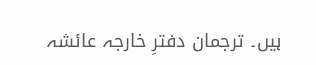ہیں۔ ترجمان دفترِ خارجہ عائشہ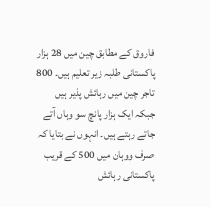فاروق کے مطابق چین میں 28 ہزار پاکستانی طلبہ زیر تعلیم ہیں۔ 800 تاجر چین میں رہائش پذیر ہیں جبکہ ایک ہزار پانچ سو وہاں آتے جاتے رہتے ہیں۔ انہوں نے بتایا کہ صرف ووہان میں 500 کے قریب پاکستانی رہائش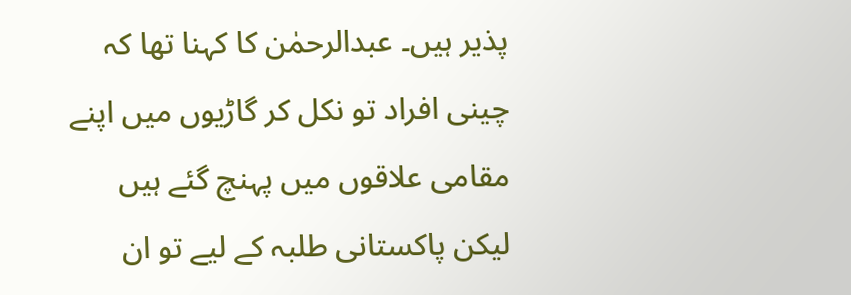پذیر ہیں۔ عبدالرحمٰن کا کہنا تھا کہ چینی افراد تو نکل کر گاڑیوں میں اپنے مقامی علاقوں میں پہنچ گئے ہیں لیکن پاکستانی طلبہ کے لیے تو ان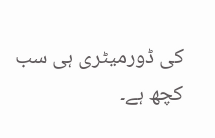کی ڈورمیٹری ہی سب کچھ ہے۔